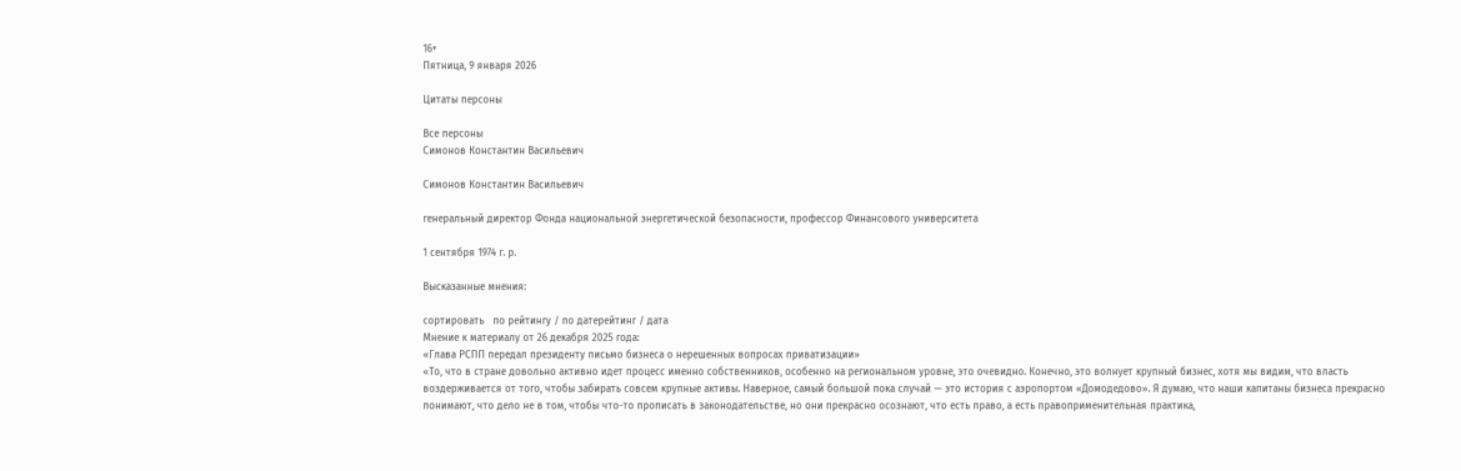16+
Пятница, 9 января 2026

Цитаты персоны

Все персоны
Симонов Константин Васильевич

Симонов Константин Васильевич

генеральный директор Фонда национальной энергетической безопасности, профессор Финансового университета

1 сентября 1974 г. р.

Высказанные мнения:

сортировать   по рейтингу / по датерейтинг / дата
Мнение к материалу от 26 декабря 2025 года:
«Глава РСПП передал президенту письмо бизнеса о нерешенных вопросах приватизации»
«То, что в стране довольно активно идет процесс именно собственников, особенно на региональном уровне, это очевидно. Конечно, это волнует крупный бизнес, хотя мы видим, что власть воздерживается от того, чтобы забирать совсем крупные активы. Наверное, самый большой пока случай — это история с аэропортом «Домодедово». Я думаю, что наши капитаны бизнеса прекрасно понимают, что дело не в том, чтобы что-то прописать в законодательстве, но они прекрасно осознают, что есть право, а есть правоприменительная практика,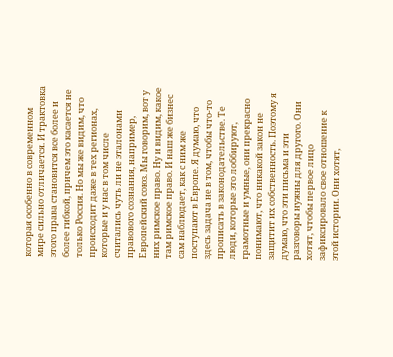которая особенно в современном мире сильно отличается. И трактовка этого права становится все более и более гибкой, причем это касается не только Россия. Но мы же видим, что происходит даже в тех регионах, которые и у нас в том числе считались чуть ли не эталонами правового сознания, например, Европейский союз. Мы говорим, вот у них римское право. Ну и видим, какое там римское право. И наш же бизнес сам наблюдает, как с ним же поступают в Европе. Я думаю, что здесь задача не в том, чтобы что-то прописать в законодательстве. Те люди, которые это лоббируют, грамотные и умные, они прекрасно понимают, что никакой закон не защитит их собственность. Поэтому я думаю, что эти письма и эти разговоры нужны для другого. Они хотят, чтобы первое лицо зафиксировало свое отношение к этой истории. Они хотят,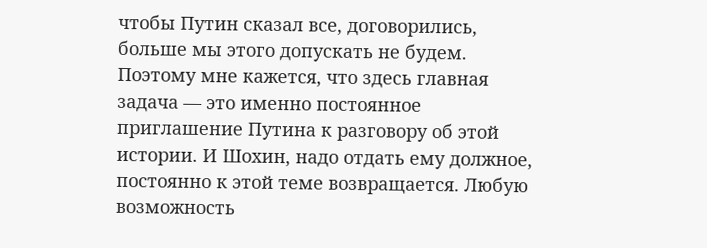чтобы Путин сказал все, договорились, больше мы этого допускать не будем. Поэтому мне кажется, что здесь главная задача — это именно постоянное приглашение Путина к разговору об этой истории. И Шохин, надо отдать ему должное, постоянно к этой теме возвращается. Любую возможность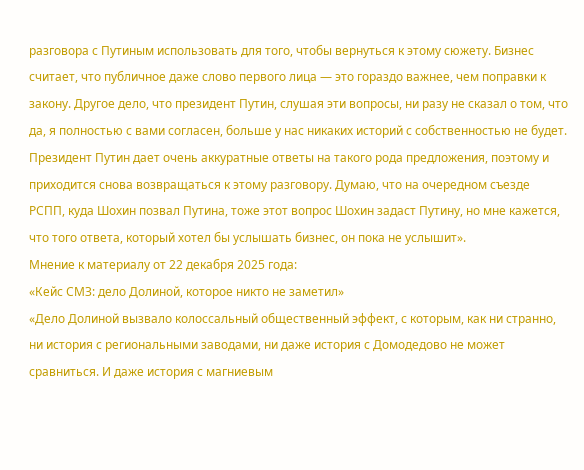разговора с Путиным использовать для того, чтобы вернуться к этому сюжету. Бизнес считает, что публичное даже слово первого лица — это гораздо важнее, чем поправки к закону. Другое дело, что президент Путин, слушая эти вопросы, ни разу не сказал о том, что да, я полностью с вами согласен, больше у нас никаких историй с собственностью не будет. Президент Путин дает очень аккуратные ответы на такого рода предложения, поэтому и приходится снова возвращаться к этому разговору. Думаю, что на очередном съезде РСПП, куда Шохин позвал Путина, тоже этот вопрос Шохин задаст Путину, но мне кажется, что того ответа, который хотел бы услышать бизнес, он пока не услышит».
Мнение к материалу от 22 декабря 2025 года:
«Кейс СМЗ: дело Долиной, которое никто не заметил»
«Дело Долиной вызвало колоссальный общественный эффект, с которым, как ни странно, ни история с региональными заводами, ни даже история с Домодедово не может сравниться. И даже история с магниевым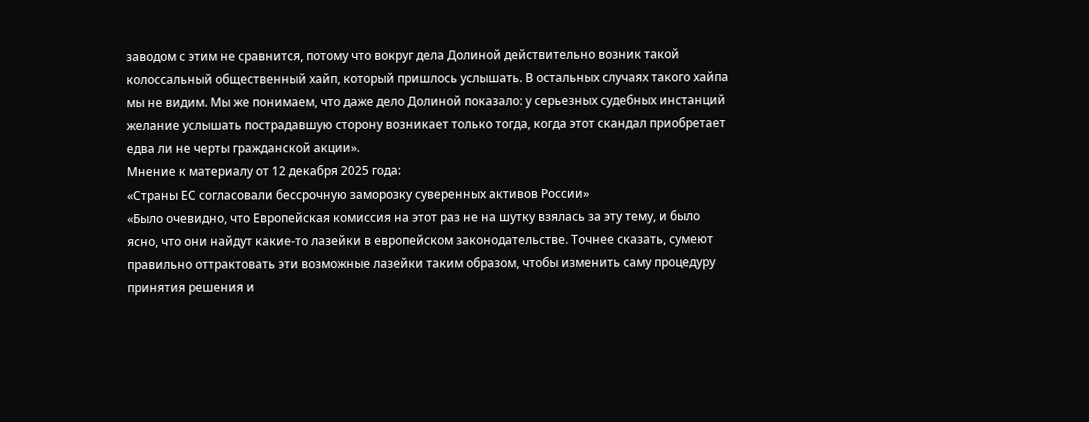заводом с этим не сравнится, потому что вокруг дела Долиной действительно возник такой колоссальный общественный хайп, который пришлось услышать. В остальных случаях такого хайпа мы не видим. Мы же понимаем, что даже дело Долиной показало: у серьезных судебных инстанций желание услышать пострадавшую сторону возникает только тогда, когда этот скандал приобретает едва ли не черты гражданской акции».
Мнение к материалу от 12 декабря 2025 года:
«Страны ЕС согласовали бессрочную заморозку суверенных активов России»
«Было очевидно, что Европейская комиссия на этот раз не на шутку взялась за эту тему, и было ясно, что они найдут какие-то лазейки в европейском законодательстве. Точнее сказать, сумеют правильно оттрактовать эти возможные лазейки таким образом, чтобы изменить саму процедуру принятия решения и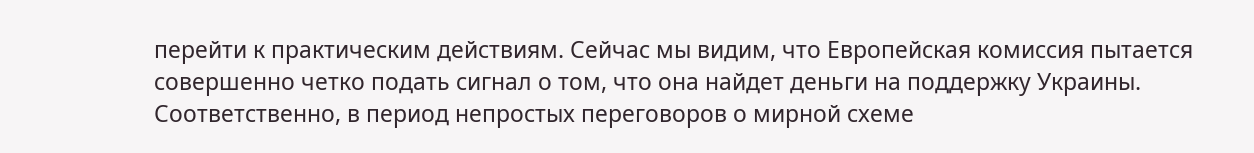перейти к практическим действиям. Сейчас мы видим, что Европейская комиссия пытается совершенно четко подать сигнал о том, что она найдет деньги на поддержку Украины. Соответственно, в период непростых переговоров о мирной схеме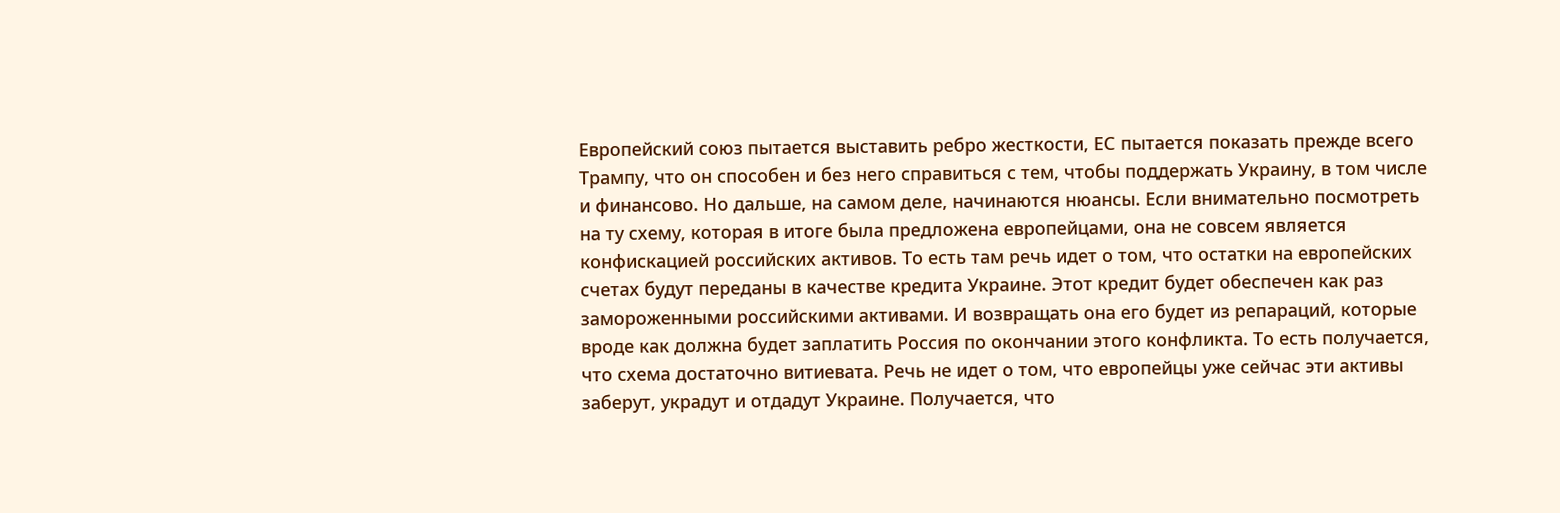Европейский союз пытается выставить ребро жесткости, ЕС пытается показать прежде всего Трампу, что он способен и без него справиться с тем, чтобы поддержать Украину, в том числе и финансово. Но дальше, на самом деле, начинаются нюансы. Если внимательно посмотреть на ту схему, которая в итоге была предложена европейцами, она не совсем является конфискацией российских активов. То есть там речь идет о том, что остатки на европейских счетах будут переданы в качестве кредита Украине. Этот кредит будет обеспечен как раз замороженными российскими активами. И возвращать она его будет из репараций, которые вроде как должна будет заплатить Россия по окончании этого конфликта. То есть получается, что схема достаточно витиевата. Речь не идет о том, что европейцы уже сейчас эти активы заберут, украдут и отдадут Украине. Получается, что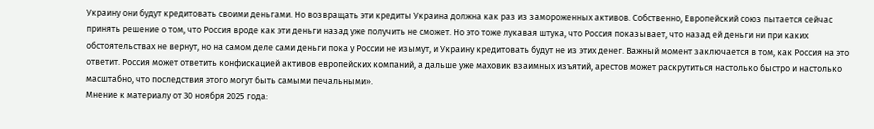Украину они будут кредитовать своими деньгами. Но возвращать эти кредиты Украина должна как раз из замороженных активов. Собственно, Европейский союз пытается сейчас принять решение о том, что Россия вроде как эти деньги назад уже получить не сможет. Но это тоже лукавая штука, что Россия показывает, что назад ей деньги ни при каких обстоятельствах не вернут, но на самом деле сами деньги пока у России не изымут, и Украину кредитовать будут не из этих денег. Важный момент заключается в том, как Россия на это ответит. Россия может ответить конфискацией активов европейских компаний, а дальше уже маховик взаимных изъятий, арестов может раскрутиться настолько быстро и настолько масштабно, что последствия этого могут быть самыми печальными».
Мнение к материалу от 30 ноября 2025 года: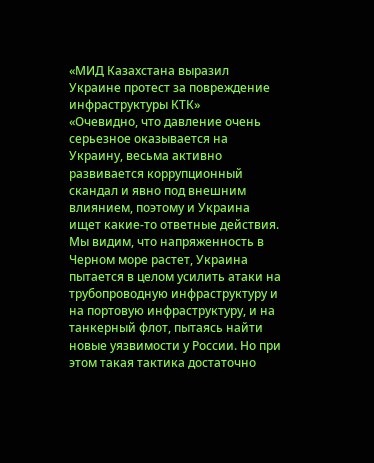«МИД Казахстана выразил Украине протест за повреждение инфраструктуры КТК»
«Очевидно, что давление очень серьезное оказывается на Украину, весьма активно развивается коррупционный скандал и явно под внешним влиянием, поэтому и Украина ищет какие-то ответные действия. Мы видим, что напряженность в Черном море растет, Украина пытается в целом усилить атаки на трубопроводную инфраструктуру и на портовую инфраструктуру, и на танкерный флот, пытаясь найти новые уязвимости у России. Но при этом такая тактика достаточно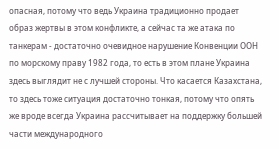опасная, потому что ведь Украина традиционно продает образ жертвы в этом конфликте, а сейчас та же атака по танкерам - достаточно очевидное нарушение Конвенции ООН по морскому праву 1982 года, то есть в этом плане Украина здесь выглядит не с лучшей стороны. Что касается Казахстана, то здесь тоже ситуация достаточно тонкая, потому что опять же вроде всегда Украина рассчитывает на поддержку большей части международного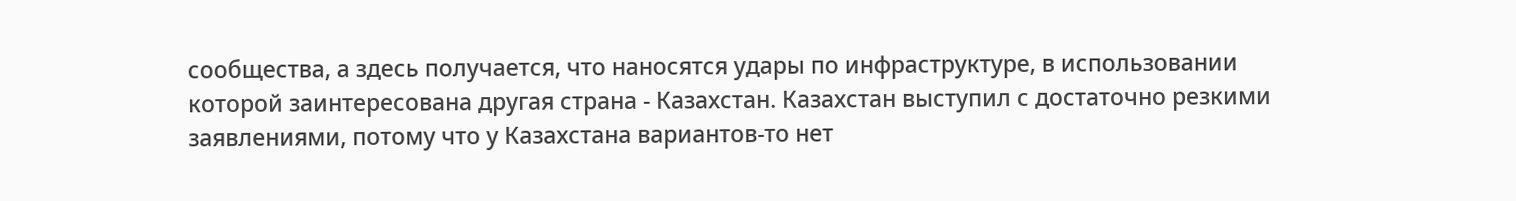сообщества, а здесь получается, что наносятся удары по инфраструктуре, в использовании которой заинтересована другая страна - Казахстан. Казахстан выступил с достаточно резкими заявлениями, потому что у Казахстана вариантов-то нет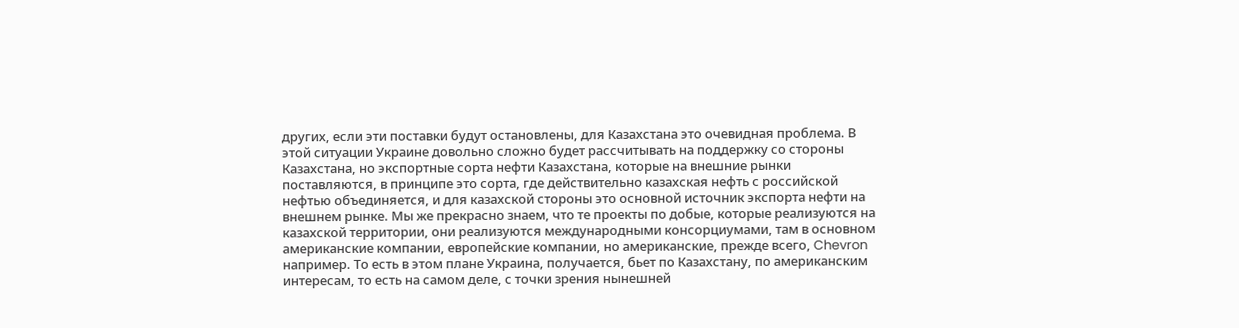других, если эти поставки будут остановлены, для Казахстана это очевидная проблема. В этой ситуации Украине довольно сложно будет рассчитывать на поддержку со стороны Казахстана, но экспортные сорта нефти Казахстана, которые на внешние рынки поставляются, в принципе это сорта, где действительно казахская нефть с российской нефтью объединяется, и для казахской стороны это основной источник экспорта нефти на внешнем рынке. Мы же прекрасно знаем, что те проекты по добые, которые реализуются на казахской территории, они реализуются международными консорциумами, там в основном американские компании, европейские компании, но американские, прежде всего, Chevron например. То есть в этом плане Украина, получается, бьет по Казахстану, по американским интересам, то есть на самом деле, с точки зрения нынешней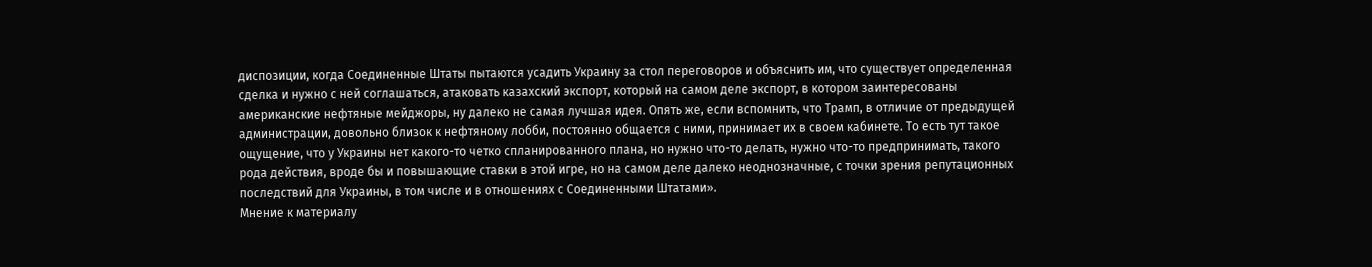диспозиции, когда Соединенные Штаты пытаются усадить Украину за стол переговоров и объяснить им, что существует определенная сделка и нужно с ней соглашаться, атаковать казахский экспорт, который на самом деле экспорт, в котором заинтересованы американские нефтяные мейджоры, ну далеко не самая лучшая идея. Опять же, если вспомнить, что Трамп, в отличие от предыдущей администрации, довольно близок к нефтяному лобби, постоянно общается с ними, принимает их в своем кабинете. То есть тут такое ощущение, что у Украины нет какого-то четко спланированного плана, но нужно что-то делать, нужно что-то предпринимать, такого рода действия, вроде бы и повышающие ставки в этой игре, но на самом деле далеко неоднозначные, с точки зрения репутационных последствий для Украины, в том числе и в отношениях с Соединенными Штатами».
Мнение к материалу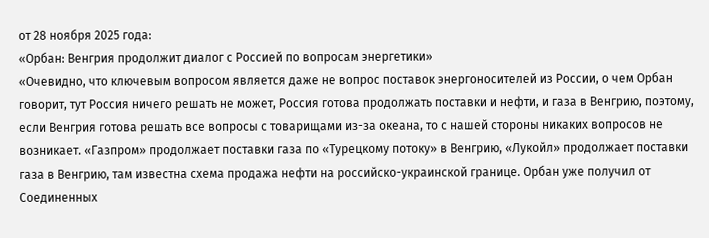от 28 ноября 2025 года:
«Орбан: Венгрия продолжит диалог с Россией по вопросам энергетики»
«Очевидно, что ключевым вопросом является даже не вопрос поставок энергоносителей из России, о чем Орбан говорит, тут Россия ничего решать не может, Россия готова продолжать поставки и нефти, и газа в Венгрию, поэтому, если Венгрия готова решать все вопросы с товарищами из-за океана, то с нашей стороны никаких вопросов не возникает. «Газпром» продолжает поставки газа по «Турецкому потоку» в Венгрию, «Лукойл» продолжает поставки газа в Венгрию, там известна схема продажа нефти на российско-украинской границе. Орбан уже получил от Соединенных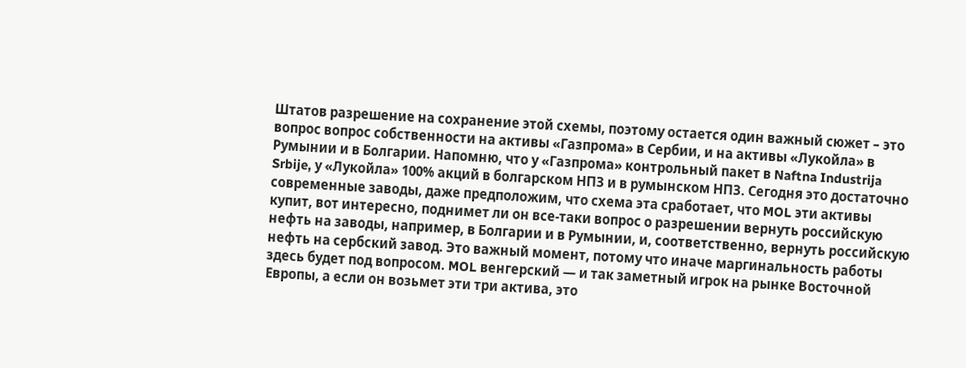Штатов разрешение на сохранение этой схемы, поэтому остается один важный сюжет – это вопрос вопрос собственности на активы «Газпрома» в Сербии, и на активы «Лукойла» в Румынии и в Болгарии. Напомню, что у «Газпрома» контрольный пакет в Naftna Industrija Srbije, у «Лукойла» 100% акций в болгарском НПЗ и в румынском НПЗ. Сегодня это достаточно современные заводы, даже предположим, что схема эта сработает, что MOL эти активы купит, вот интересно, поднимет ли он все-таки вопрос о разрешении вернуть российскую нефть на заводы, например, в Болгарии и в Румынии, и, соответственно, вернуть российскую нефть на сербский завод. Это важный момент, потому что иначе маргинальность работы здесь будет под вопросом. MOL венгерский — и так заметный игрок на рынке Восточной Европы, а если он возьмет эти три актива, это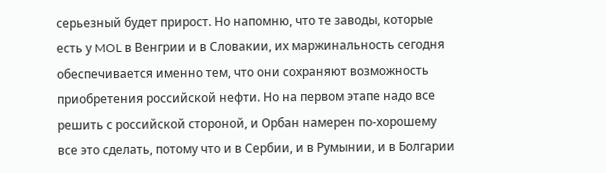серьезный будет прирост. Но напомню, что те заводы, которые есть у MOL в Венгрии и в Словакии, их маржинальность сегодня обеспечивается именно тем, что они сохраняют возможность приобретения российской нефти. Но на первом этапе надо все решить с российской стороной, и Орбан намерен по-хорошему все это сделать, потому что и в Сербии, и в Румынии, и в Болгарии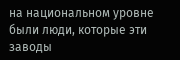на национальном уровне были люди, которые эти заводы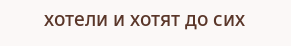хотели и хотят до сих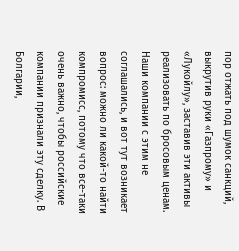пор отжать под шумок санкций, выкрутив руки «Газпрому» и «Лукойлу», заставив эти активы реализовать по бросовым ценам. Наши компании с этим не соглашались, и вот тут возникает вопрос: можно ли какой-то найти компромисс, потому что все-таки очень важно, чтобы российские компании признали эту сделку. В Болгарии,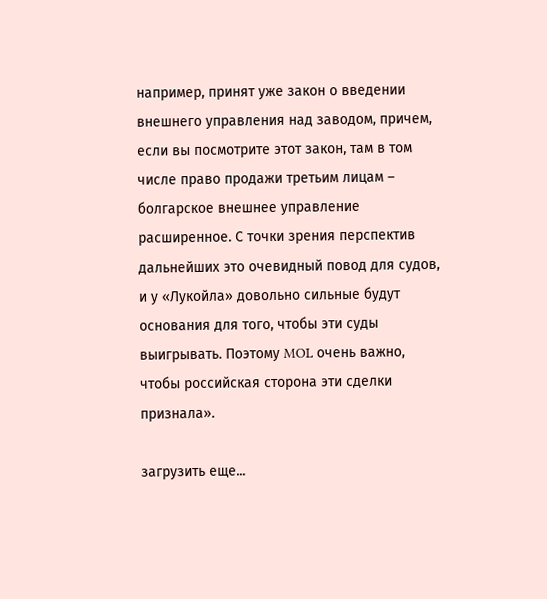например, принят уже закон о введении внешнего управления над заводом, причем, если вы посмотрите этот закон, там в том числе право продажи третьим лицам – болгарское внешнее управление расширенное. С точки зрения перспектив дальнейших это очевидный повод для судов, и у «Лукойла» довольно сильные будут основания для того, чтобы эти суды выигрывать. Поэтому MOL очень важно, чтобы российская сторона эти сделки признала».

загрузить еще...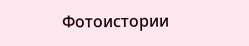Фотоистории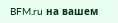BFM.ru на вашем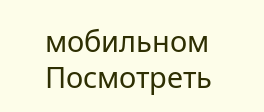мобильном
Посмотреть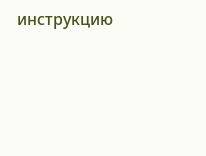инструкцию